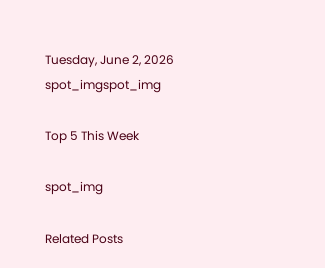Tuesday, June 2, 2026
spot_imgspot_img

Top 5 This Week

spot_img

Related Posts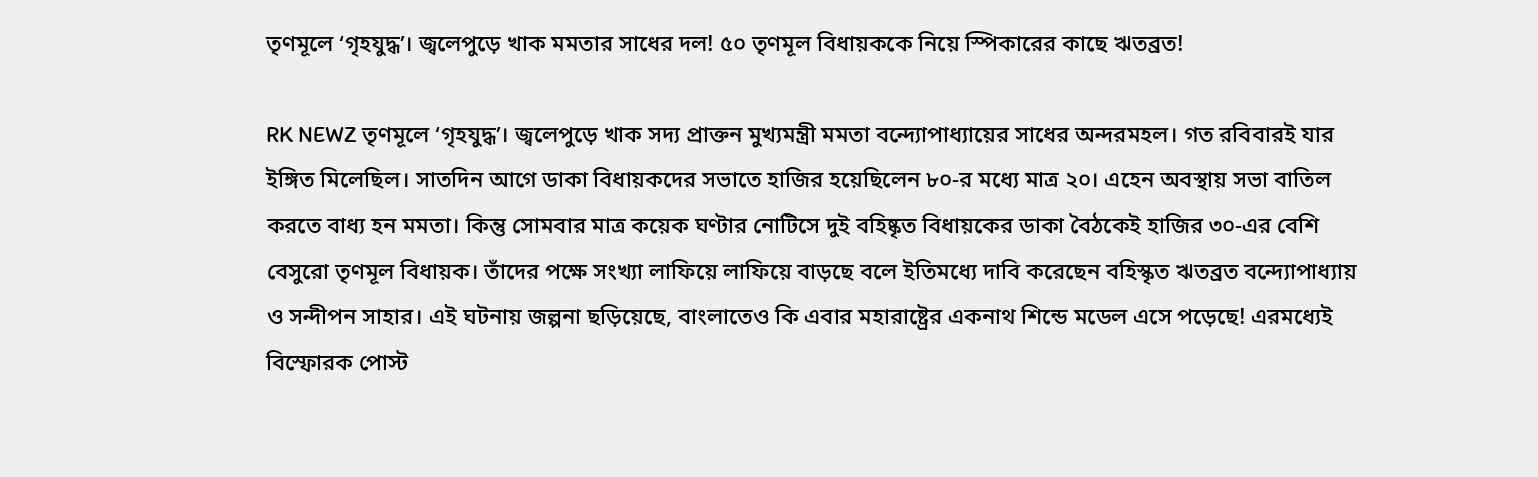তৃণমূলে ‘গৃহযুদ্ধ’। জ্বলেপুড়ে খাক মমতার সাধের দল! ৫০ তৃণমূল বিধায়ককে নিয়ে স্পিকারের কাছে ঋতব্রত!

RK NEWZ তৃণমূলে ‘গৃহযুদ্ধ’। জ্বলেপুড়ে খাক সদ্য প্রাক্তন মুখ্যমন্ত্রী মমতা বন্দ্যোপাধ্যায়ের সাধের অন্দরমহল। গত রবিবারই যার ইঙ্গিত মিলেছিল। সাতদিন আগে ডাকা বিধায়কদের সভাতে হাজির হয়েছিলেন ৮০-র মধ্যে মাত্র ২০। এহেন অবস্থায় সভা বাতিল করতে বাধ্য হন মমতা। কিন্তু সোমবার মাত্র কয়েক ঘণ্টার নোটিসে দুই বহিষ্কৃত বিধায়কের ডাকা বৈঠকেই হাজির ৩০-এর বেশি বেসুরো তৃণমূল বিধায়ক। তাঁদের পক্ষে সংখ্যা লাফিয়ে লাফিয়ে বাড়ছে বলে ইতিমধ্যে দাবি করেছেন বহিস্কৃত ঋতব্রত বন্দ্যোপাধ্যায় ও সন্দীপন সাহার। এই ঘটনায় জল্পনা ছড়িয়েছে, বাংলাতেও কি এবার মহারাষ্ট্রের একনাথ শিন্ডে মডেল এসে পড়েছে! এরমধ্যেই বিস্ফোরক পোস্ট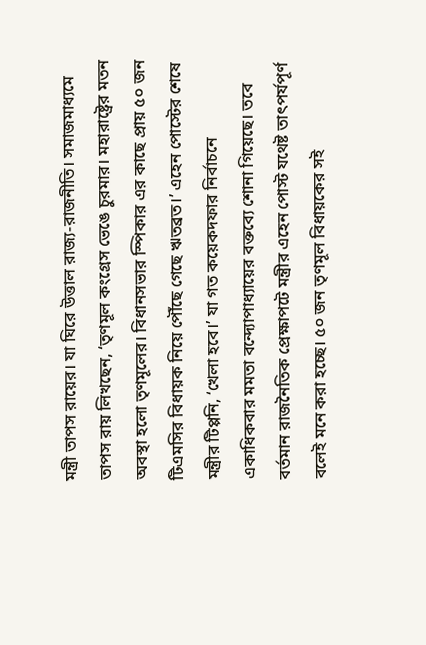মন্ত্রী তাপস রায়ের। যা ঘিরে উত্তাল রাজ্য-রাজনীতি। সমাজমাধ্যমে তাপস রায় লিখছেন, ‘তৃণমূল কংগ্রেস ভেঙে চুরমার। মহারাষ্ট্রের মতন অবস্থা হলো তৃণমূলের। বিধানসভার স্পিকার এর কাছে প্রায় ৫০ জন টিএমসির বিধায়ক নিয়ে পৌঁছে গেছে ঋতব্রত।’ এহেন পোস্টের শেষে মন্ত্রীর টিপ্পনি, ‘খেলা হবে।’ যা গত কয়েকদফার নির্বাচনে একাধিকবার মমতা বন্দ্যোপাধ্যায়ের বক্তব্যে শোনা গিয়েছে। তবে বর্তমান রাজনৈতিক প্রেক্ষাপটে মন্ত্রীর এহেন পোস্ট যথেষ্ট তাৎপর্যপূর্ণ বলেই মনে করা হচ্ছে। ৫০ জন তৃণমূল বিধায়কের সই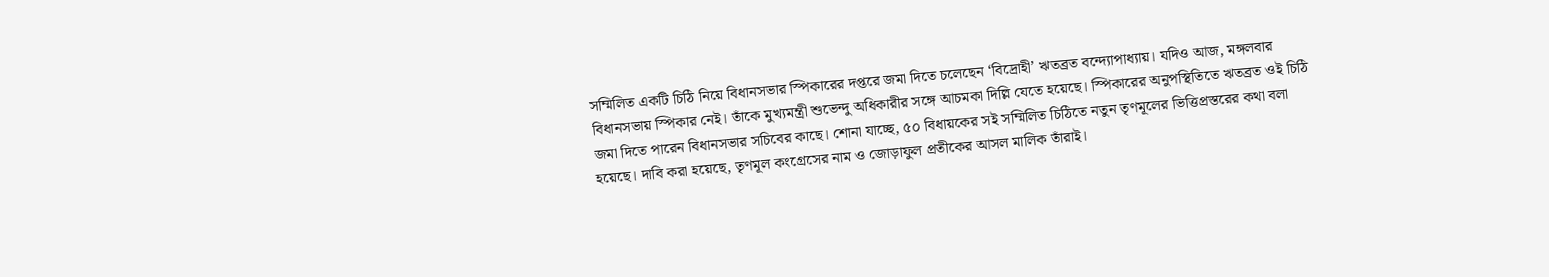সম্মিলিত একটি চিঠি নিয়ে বিধানসভার স্পিকারের দপ্তরে জমা দিতে চলেছেন ‘বিদ্রোহী’ ঋতব্রত বন্দ্যোপাধ্যায়। যদিও আজ, মঙ্গলবার বিধানসভায় স্পিকার নেই। তাঁকে মুখ্যমন্ত্রী শুভেন্দু অধিকারীর সঙ্গে আচমকা দিল্লি যেতে হয়েছে। স্পিকারের অনুপস্থিতিতে ঋতব্রত ওই চিঠি জমা দিতে পারেন বিধানসভার সচিবের কাছে। শোনা যাচ্ছে, ৫০ বিধায়কের সই সম্মিলিত চিঠিতে নতুন তৃণমূলের ভিত্তিপ্রস্তরের কথা বলা হয়েছে। দাবি করা হয়েছে, তৃণমূল কংগ্রেসের নাম ও জোড়াফুল প্রতীকের আসল মালিক তাঁরাই।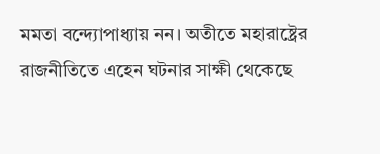মমতা বন্দ্যোপাধ্যায় নন। অতীতে মহারাষ্ট্রের রাজনীতিতে এহেন ঘটনার সাক্ষী থেকেছে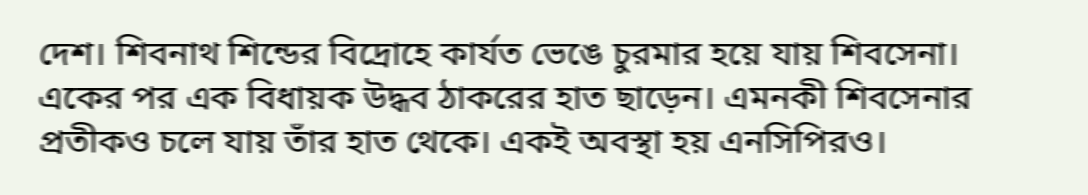দেশ। শিবনাথ শিন্ডের বিদ্রোহে কার্যত ভেঙে চুরমার হয়ে যায় শিবসেনা। একের পর এক বিধায়ক উদ্ধব ঠাকরের হাত ছাড়েন। এমনকী শিবসেনার প্রতীকও চলে যায় তাঁর হাত থেকে। একই অবস্থা হয় এনসিপিরও।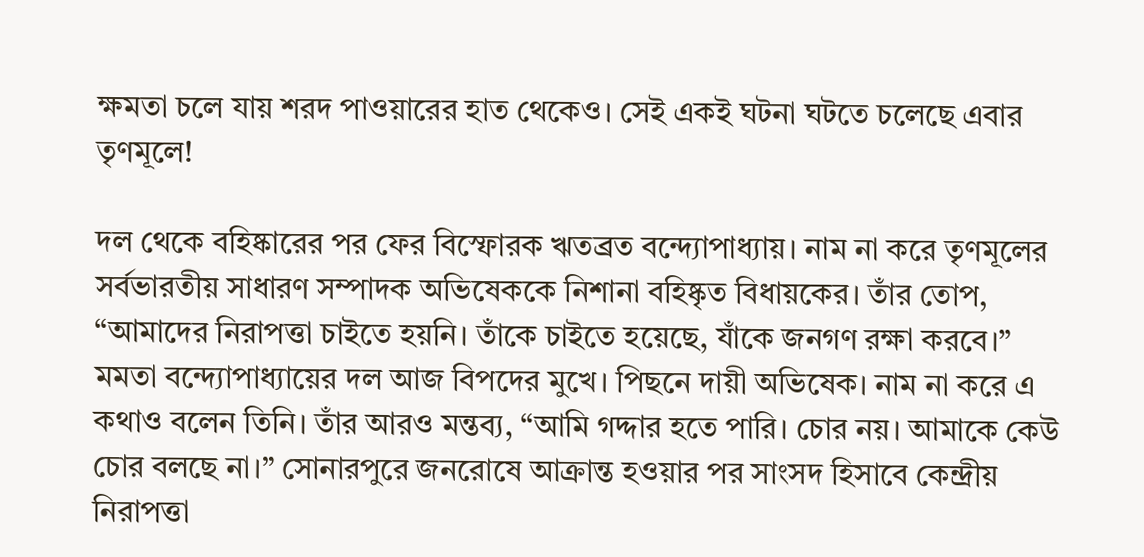ক্ষমতা চলে যায় শরদ পাওয়ারের হাত থেকেও। সেই একই ঘটনা ঘটতে চলেছে এবার তৃণমূলে!

দল থেকে বহিষ্কারের পর ফের বিস্ফোরক ঋতব্রত বন্দ্যোপাধ্যায়। নাম না করে তৃণমূলের সর্বভারতীয় সাধারণ সম্পাদক অভিষেককে নিশানা বহিষ্কৃত বিধায়কের। তাঁর তোপ, “আমাদের নিরাপত্তা চাইতে হয়নি। তাঁকে চাইতে হয়েছে, যাঁকে জনগণ রক্ষা করবে।” মমতা বন্দ্যোপাধ্যায়ের দল আজ বিপদের মুখে। পিছনে দায়ী অভিষেক। নাম না করে এ কথাও বলেন তিনি। তাঁর আরও মন্তব্য, “আমি গদ্দার হতে পারি। চোর নয়। আমাকে কেউ চোর বলছে না।” সোনারপুরে জনরোষে আক্রান্ত হওয়ার পর সাংসদ হিসাবে কেন্দ্রীয় নিরাপত্তা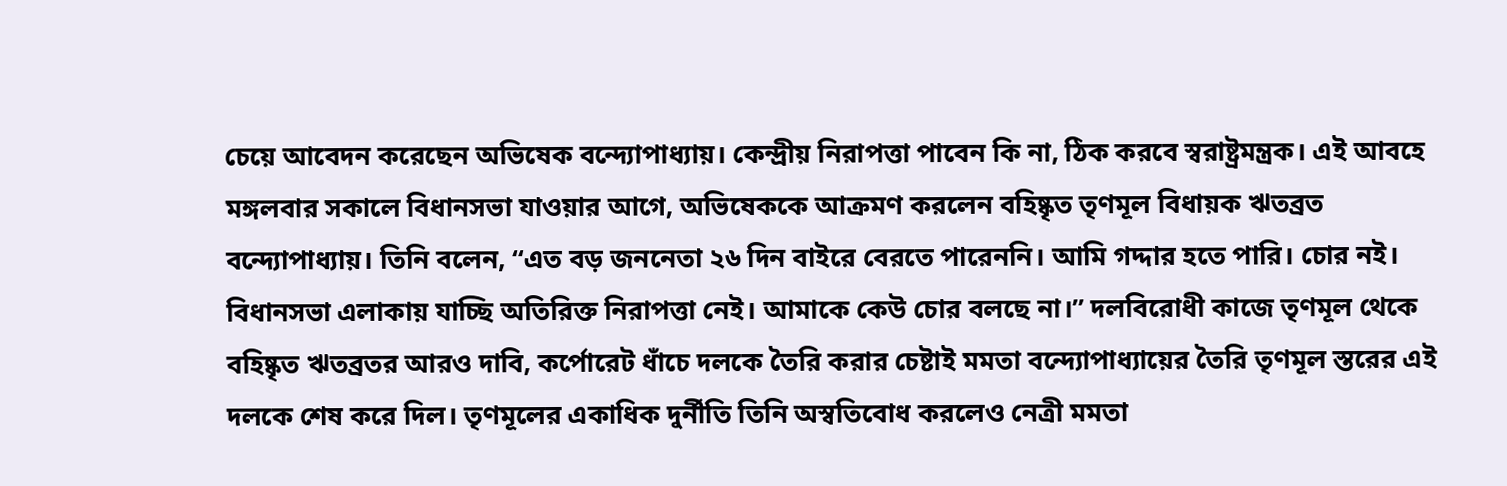চেয়ে আবেদন করেছেন অভিষেক বন্দ্যোপাধ্যায়। কেন্দ্রীয় নিরাপত্তা পাবেন কি না, ঠিক করবে স্বরাষ্ট্রমন্ত্রক। এই আবহে মঙ্গলবার সকালে বিধানসভা যাওয়ার আগে, অভিষেককে আক্রমণ করলেন বহিষ্কৃত তৃণমূল বিধায়ক ঋতব্রত বন্দ্যোপাধ্যায়। তিনি বলেন, “এত বড় জননেতা ২৬ দিন বাইরে বেরতে পারেননি। আমি গদ্দার হতে পারি। চোর নই। বিধানসভা এলাকায় যাচ্ছি অতিরিক্ত নিরাপত্তা নেই। আমাকে কেউ চোর বলছে না।” দলবিরোধী কাজে তৃণমূল থেকে বহিষ্কৃত ঋতব্রতর আরও দাবি, কর্পোরেট ধাঁচে দলকে তৈরি করার চেষ্টাই মমতা বন্দ্যোপাধ্যায়ের তৈরি তৃণমূল স্তরের এই দলকে শেষ করে দিল। তৃণমূলের একাধিক দুর্নীতি তিনি অস্বতিবোধ করলেও নেত্রী মমতা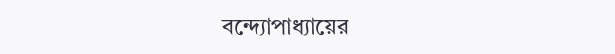বন্দ্যোপাধ্যায়ের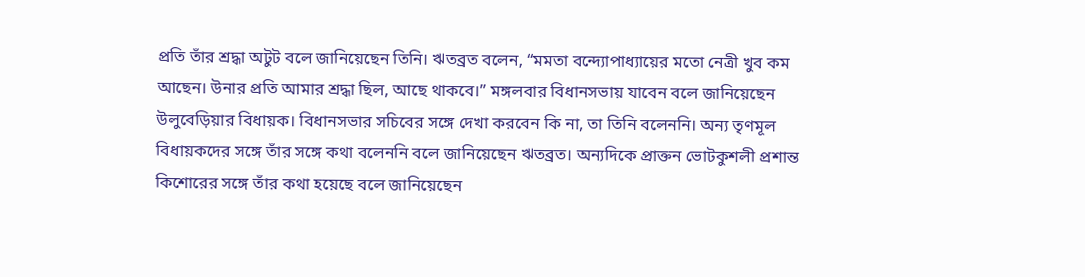প্রতি তাঁর শ্রদ্ধা অটুট বলে জানিয়েছেন তিনি। ঋতব্রত বলেন, “মমতা বন্দ্যোপাধ্যায়ের মতো নেত্রী খুব কম আছেন। উনার প্রতি আমার শ্রদ্ধা ছিল, আছে থাকবে।” মঙ্গলবার বিধানসভায় যাবেন বলে জানিয়েছেন উলুবেড়িয়ার বিধায়ক। বিধানসভার সচিবের সঙ্গে দেখা করবেন কি না, তা তিনি বলেননি। অন্য তৃণমূল বিধায়কদের সঙ্গে তাঁর সঙ্গে কথা বলেননি বলে জানিয়েছেন ঋতব্রত। অন্যদিকে প্রাক্তন ভোটকুশলী প্রশান্ত কিশোরের সঙ্গে তাঁর কথা হয়েছে বলে জানিয়েছেন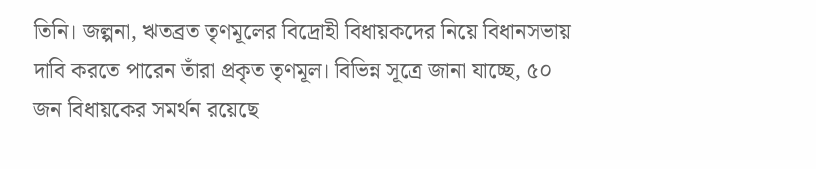তিনি। জল্পনা, ঋতব্রত তৃণমূলের বিদ্রোহী বিধায়কদের নিয়ে বিধানসভায় দাবি করতে পারেন তাঁরা প্রকৃত তৃণমূল। বিভিন্ন সূত্রে জানা যাচ্ছে, ৫০ জন বিধায়কের সমর্থন রয়েছে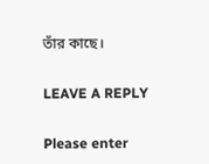তাঁর কাছে।

LEAVE A REPLY

Please enter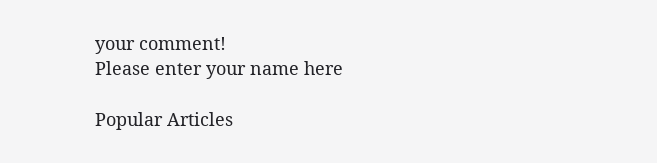your comment!
Please enter your name here

Popular Articles